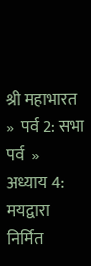श्री महाभारत  »  पर्व 2: सभा पर्व  »  अध्याय 4: मयद्वारा निर्मित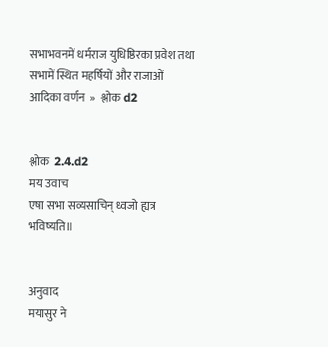सभाभवनमें धर्मराज युधिष्ठिरका प्रवेश तथा सभामें स्थित महर्षियों और राजाओं आदिका वर्णन  »  श्लोक d2


श्लोक  2.4.d2
मय उवाच
एषा सभा सव्यसाचिन् ध्वजो ह्यत्र भविष्यति॥


अनुवाद
मयासुर ने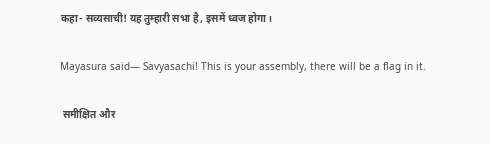कहा- सव्यसाची! यह तुम्हारी सभा है, इसमें ध्वज होगा।

Mayasura said— Savyasachi! This is your assembly, there will be a flag in it.

 समीक्षित और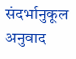संदर्भानुकूल अनुवाद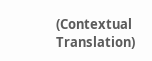(Contextual Translation)